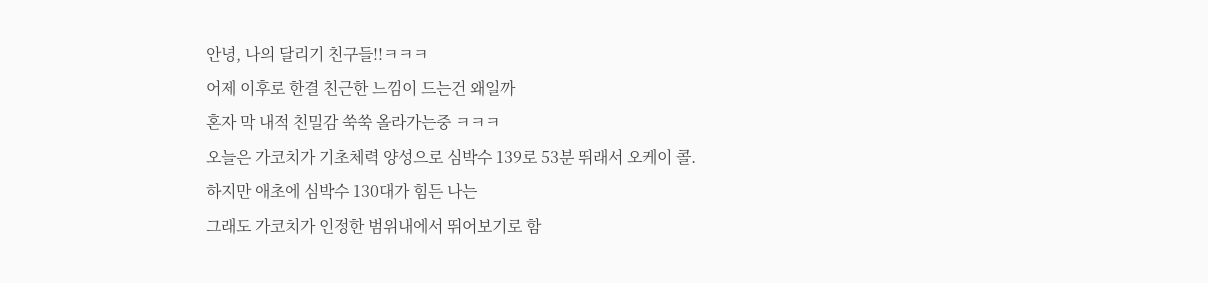안녕, 나의 달리기 친구들!!ㅋㅋㅋ
어제 이후로 한결 친근한 느낌이 드는건 왜일까
혼자 막 내적 친밀감 쑥쑥 올라가는중 ㅋㅋㅋ
오늘은 가코치가 기초체력 양성으로 심박수 139로 53분 뛰래서 오케이 콜.
하지만 애초에 심박수 130대가 힘든 나는
그래도 가코치가 인정한 범위내에서 뛰어보기로 함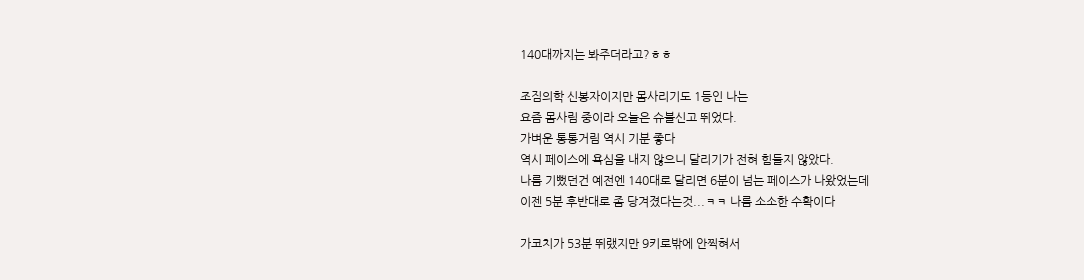140대까지는 봐주더라고?ㅎㅎ

조짐의학 신봉자이지만 몸사리기도 1등인 나는
요즘 몸사림 중이라 오늘은 슈블신고 뛰었다.
가벼운 통통거림 역시 기분 좋다
역시 페이스에 욕심을 내지 않으니 달리기가 전혀 힘들지 않았다.
나름 기뻤던건 예전엔 140대로 달리면 6분이 넘는 페이스가 나왔었는데
이젠 5분 후반대로 좀 당겨졌다는것...ㅋㅋ 나름 소소한 수확이다

가코치가 53분 뛰랬지만 9키로밖에 안찍혀서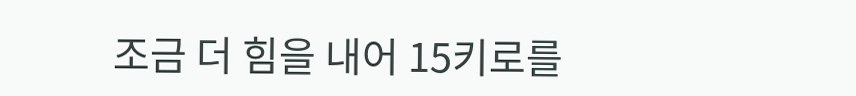조금 더 힘을 내어 15키로를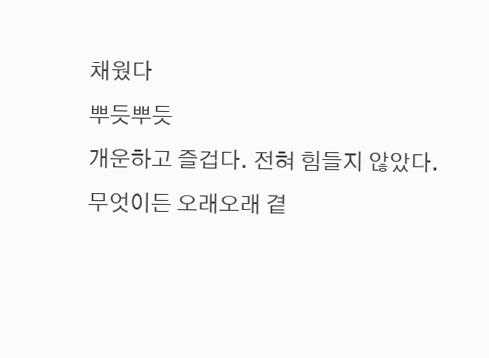채웠다
뿌듯뿌듯
개운하고 즐겁다. 전혀 힘들지 않았다.
무엇이든 오래오래 곁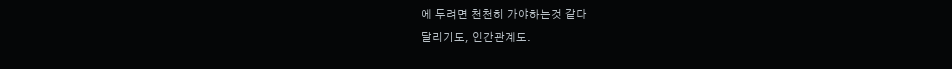에 두려면 천천히 가야하는것 같다
달리기도, 인간관계도.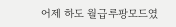어제 하도 월급루팡모드였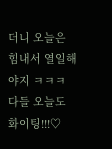더니 오늘은 힘내서 열일해야지 ㅋㅋㅋ
다들 오늘도 화이팅!!!♡